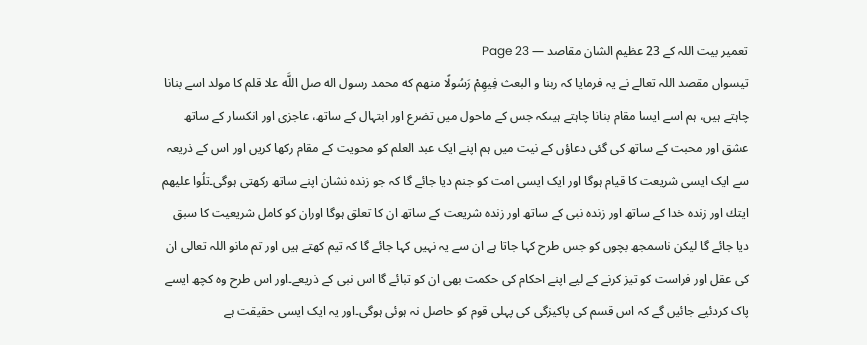تعمیر بیت اللہ کے 23 عظیم الشان مقاصد — Page 23
تیسواں مقصد اللہ تعالے نے یہ فرمایا کہ ربنا و البعث فِيهِمْ رَسُولًا منهم که محمد رسول اله صل اللَّه علا قلم کا مولد اسے بنانا چاہتے ہیں، ہم اسے ایسا مقام بنانا چاہتے ہیںکہ جس کے ماحول میں تضرع اور ابتہال کے ساتھ، عاجزی اور انکسار کے ساتھ عشق اور محبت کے ساتھ کی گئی دعاؤں کے نیت میں ہم اپنے ایک عبد العلم کو محویت کے مقام رکھا کریں اور اس کے ذریعہ سے ایک ایسی شریعت کا قیام ہوگا اور ایک ایسی امت کو جنم دیا جائے گا کہ جو زندہ نشان اپنے ساتھ رکھتی ہوگی۔تلُوا عليهم ايتك اور زندہ خدا کے ساتھ اور زندہ نبی کے ساتھ اور زندہ شریعت کے ساتھ ان کا تعلق ہوگا اوران کو کامل شریعیت کا سبق دیا جائے گا لیکن ناسمجھ بچوں کو جس طرح کہا جاتا ہے ان سے یہ نہیں کہا جائے گا کہ تیم کھتے ہیں اور تم مانو اللہ تعالی ان کی عقل اور فراست کو تیز کرنے کے لیے اپنے احکام کی حکمت بھی ان کو تبائے گا اس نبی کے ذریعے۔اور اس طرح وہ کچھ ایسے پاک کردئیے جائیں گے کہ اس قسم کی پاکیزگی کی پہلی قوم کو حاصل نہ ہوئی ہوگی۔اور یہ ایک ایسی حقیقت ہے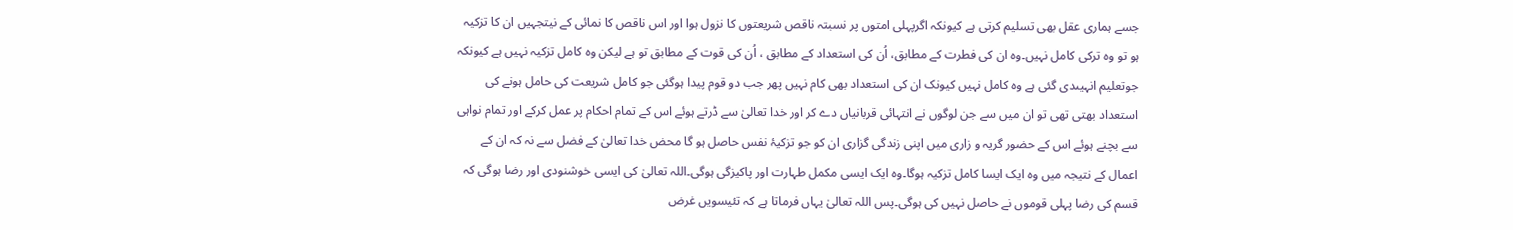جسے ہماری عقل بھی تسلیم کرتی ہے کیونکہ اگرپہلی امتوں پر نسبتہ ناقص شریعتوں کا نزول ہوا اور اس ناقص کا نمائی کے نیتجہیں ان کا تزکیہ ہو تو وہ ترکی کامل نہیں۔وہ ان کی فطرت کے مطابق، اُن کی استعداد کے مطابق ، اُن کی قوت کے مطابق تو ہے لیکن وہ کامل تزکیہ نہیں ہے کیونکہ جوتعلیم انہیںدی گئی ہے وہ کامل نہیں کیونک ان کی استعداد بھی کام نہیں پھر جب دو قوم پیدا ہوگئی جو کامل شریعت کی حامل ہونے کی استعداد بھتی تھی تو ان میں سے جن لوگوں نے انتہائی قربانیاں دے کر اور خدا تعالیٰ سے ڈرتے ہوئے اس کے تمام احکام پر عمل کرکے اور تمام نواہی سے بچنے ہوئے اس کے حضور گریہ و زاری میں اپنی زندگی گزاری ان کو جو تزکیۂ نفس حاصل ہو گا محض خدا تعالیٰ کے فضل سے نہ کہ ان کے اعمال کے نتیجہ میں وہ ایک ایسا کامل تزکیہ ہوگا۔وہ ایک ایسی مکمل طہارت اور پاکیزگی ہوگی۔اللہ تعالیٰ کی ایسی خوشنودی اور رضا ہوگی کہ قسم کی رضا پہلی قوموں نے حاصل نہیں کی ہوگی۔پس اللہ تعالیٰ یہاں فرماتا ہے کہ تئیسویں غرض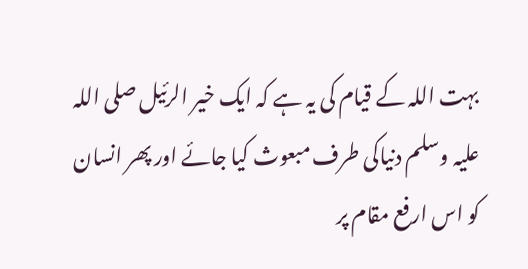بہت اللہ کے قیام کی یہ ہے کہ ایک خیر الرئیل صلی اللہ علیہ وسلم دنیاکی طرف مبعوث کیا جائے اور پھر انسان کو اس ارفع مقام پر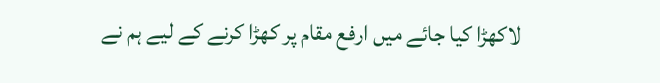لاکھڑا کیا جائے میں ارفع مقام پر کھڑا کرنے کے لیے ہم نے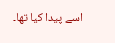اسے پیدا کیا تھا۔